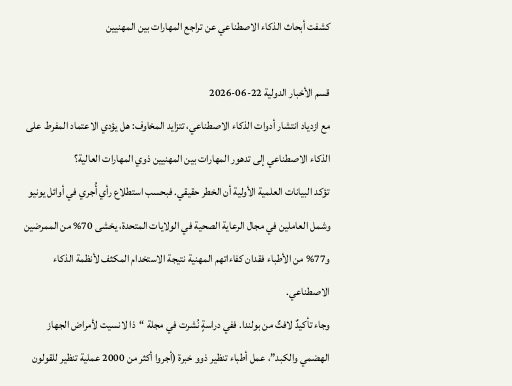كشفت أبحاث الذكاء الاصطناعي عن تراجع المهارات بين المهنيين

قسم الأخبار الدولية 22-06-2026
مع ازدياد انتشار أدوات الذكاء الاصطناعي، تتزايد المخاوف: هل يؤدي الاعتماد المفرط على الذكاء الاصطناعي إلى تدهور المهارات بين المهنيين ذوي المهارات العالية؟
تؤكد البيانات العلمية الأولية أن الخطر حقيقي. فبحسب استطلاع رأي أُجري في أوائل يونيو وشمل العاملين في مجال الرعاية الصحية في الولايات المتحدة، يخشى 70% من الممرضين و77% من الأطباء فقدان كفاءاتهم المهنية نتيجة الاستخدام المكثف لأنظمة الذكاء الاصطناعي.
وجاء تأكيدٌ لافتٌ من بولندا. ففي دراسةٍ نُشرت في مجلة “ذا لانسيت لأمراض الجهاز الهضمي والكبد”، عمل أطباء تنظير ذوو خبرة (أجروا أكثر من 2000 عملية تنظير للقولون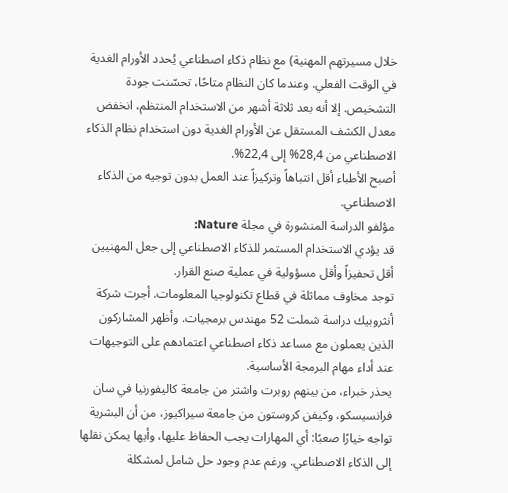خلال مسيرتهم المهنية) مع نظام ذكاء اصطناعي يُحدد الأورام الغدية في الوقت الفعلي. وعندما كان النظام متاحًا، تحسّنت جودة التشخيص. إلا أنه بعد ثلاثة أشهر من الاستخدام المنتظم، انخفض معدل الكشف المستقل عن الأورام الغدية دون استخدام نظام الذكاء الاصطناعي من 28,4% إلى 22,4%.
أصبح الأطباء أقل انتباهاً وتركيزاً عند العمل بدون توجيه من الذكاء الاصطناعي.
مؤلفو الدراسة المنشورة في مجلة Nature:
قد يؤدي الاستخدام المستمر للذكاء الاصطناعي إلى جعل المهنيين أقل تحفيزاً وأقل مسؤولية في عملية صنع القرار.
توجد مخاوف مماثلة في قطاع تكنولوجيا المعلومات. أجرت شركة أنثروبيك دراسة شملت 52 مهندس برمجيات. وأظهر المشاركون الذين يعملون مع مساعد ذكاء اصطناعي اعتمادهم على التوجيهات عند أداء مهام البرمجة الأساسية.
يحذر خبراء، من بينهم روبرت واشتر من جامعة كاليفورنيا في سان فرانسيسكو، وكيفن كروستون من جامعة سيراكيوز، من أن البشرية تواجه خيارًا صعبًا: أي المهارات يجب الحفاظ عليها، وأيها يمكن نقلها إلى الذكاء الاصطناعي. ورغم عدم وجود حل شامل لمشكلة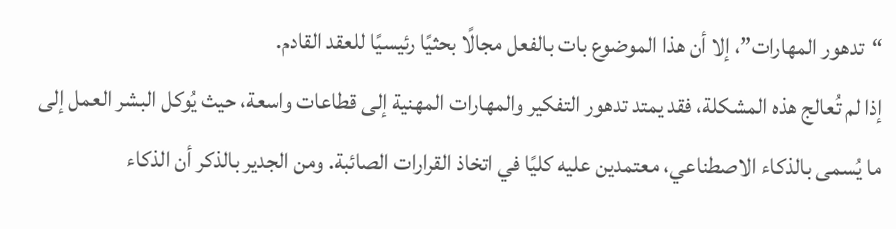“تدهور المهارات”، إلا أن هذا الموضوع بات بالفعل مجالًا بحثيًا رئيسيًا للعقد القادم.
إذا لم تُعالج هذه المشكلة، فقد يمتد تدهور التفكير والمهارات المهنية إلى قطاعات واسعة، حيث يُوكل البشر العمل إلى ما يُسمى بالذكاء الاصطناعي، معتمدين عليه كليًا في اتخاذ القرارات الصائبة. ومن الجدير بالذكر أن الذكاء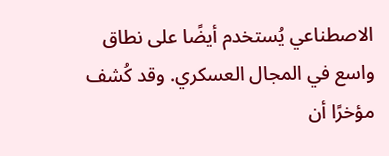الاصطناعي يُستخدم أيضًا على نطاق واسع في المجال العسكري. وقد كُشف مؤخرًا أن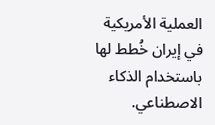العملية الأمريكية في إيران خُطط لها باستخدام الذكاء الاصطناعي.